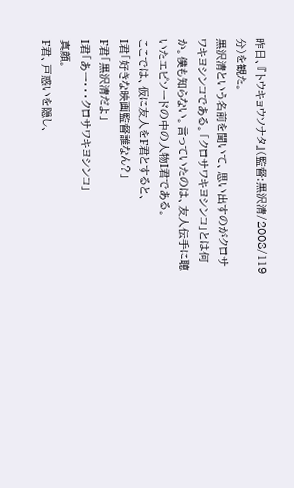昨日、『トウキョウソナタ』(監督:黒沢清/2008/119分)を観た。
黒沢清という名前を聞いて、思い出すのがクロサワキヨシンコである。「クロサワキヨシンコ」とは何か。僕も知らない。言っていたのは、友人伝手に聴いたエピソードの中の人物I君である。
ここでは、仮に友人をF君とすると、
I君「好きな映画監督誰なん?」
F君「黒沢清だよ」
I君「あー・・・クロサワキヨシンコ」
真顔。
F君、戸惑いを隠し、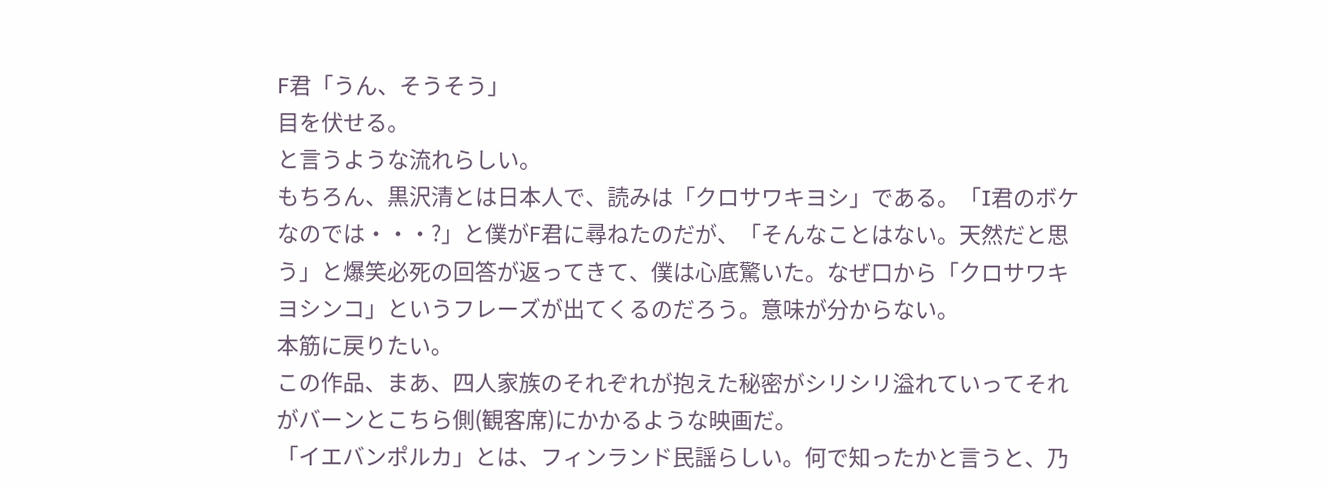F君「うん、そうそう」
目を伏せる。
と言うような流れらしい。
もちろん、黒沢清とは日本人で、読みは「クロサワキヨシ」である。「I君のボケなのでは・・・?」と僕がF君に尋ねたのだが、「そんなことはない。天然だと思う」と爆笑必死の回答が返ってきて、僕は心底驚いた。なぜ口から「クロサワキヨシンコ」というフレーズが出てくるのだろう。意味が分からない。
本筋に戻りたい。
この作品、まあ、四人家族のそれぞれが抱えた秘密がシリシリ溢れていってそれがバーンとこちら側(観客席)にかかるような映画だ。
「イエバンポルカ」とは、フィンランド民謡らしい。何で知ったかと言うと、乃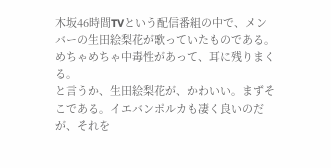木坂46時間TVという配信番組の中で、メンバーの生田絵梨花が歌っていたものである。めちゃめちゃ中毒性があって、耳に残りまくる。
と言うか、生田絵梨花が、かわいい。まずそこである。イエバンポルカも凄く良いのだが、それを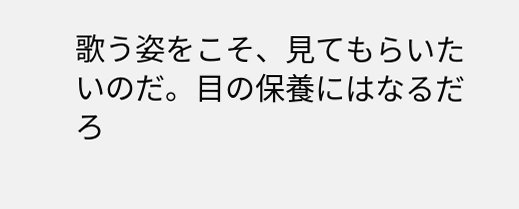歌う姿をこそ、見てもらいたいのだ。目の保養にはなるだろ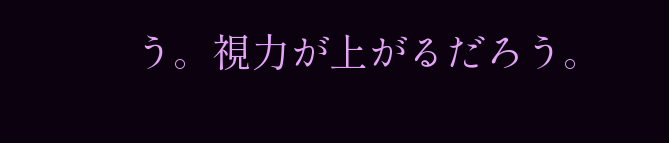う。視力が上がるだろう。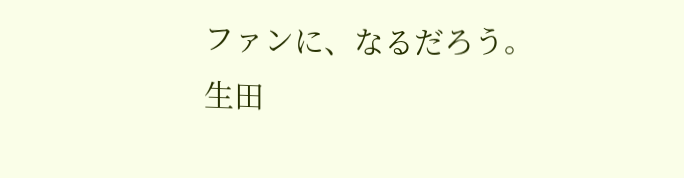ファンに、なるだろう。
生田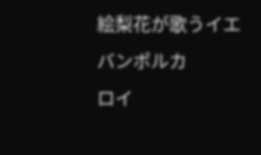絵梨花が歌うイエバンポルカ
ロイ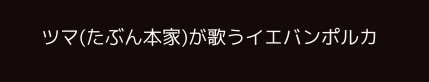ツマ(たぶん本家)が歌うイエバンポルカ